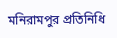মনিরামপুর প্রতিনিধি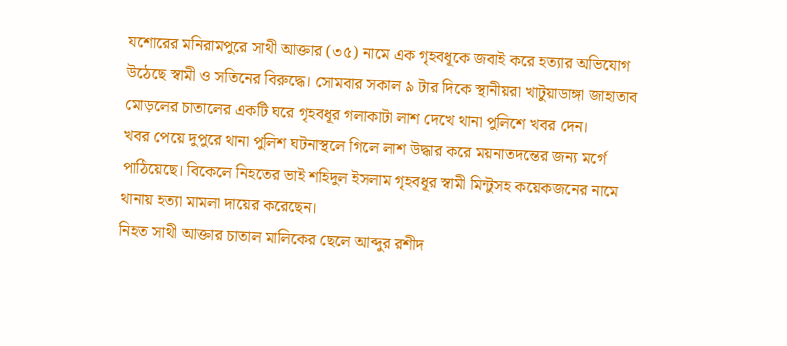যশোরের মনিরামপুরে সাথী আক্তার (৩৫) নামে এক গৃহবধূকে জবাই করে হত্যার অভিযোগ উঠেছে স্বামী ও সতিনের বিরুদ্ধে। সোমবার সকাল ৯ টার দিকে স্থানীয়রা খাটুয়াডাঙ্গা জাহাতাব মোড়লের চাতালের একটি ঘরে গৃহবধূর গলাকাটা লাশ দেখে থানা পুলিশে খবর দেন।
খবর পেয়ে দুপুরে থানা পুলিশ ঘটনাস্থলে গিলে লাশ উদ্ধার করে ময়নাতদন্তের জন্য মর্গে পাঠিয়েছে। বিকেলে নিহতের ভাই শহিদুল ইসলাম গৃহবধূর স্বামী মিন্টুসহ কয়েকজনের নামে থানায় হত্যা মামলা দায়ের করেছেন।
নিহত সাথী আক্তার চাতাল মালিকের ছেলে আব্দুর রশীদ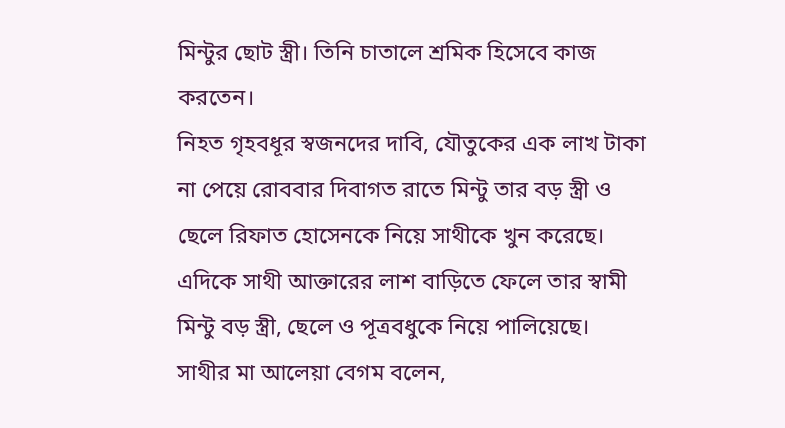মিন্টুর ছোট স্ত্রী। তিনি চাতালে শ্রমিক হিসেবে কাজ করতেন।
নিহত গৃহবধূর স্বজনদের দাবি, যৌতুকের এক লাখ টাকা না পেয়ে রোববার দিবাগত রাতে মিন্টু তার বড় স্ত্রী ও ছেলে রিফাত হোসেনকে নিয়ে সাথীকে খুন করেছে।
এদিকে সাথী আক্তারের লাশ বাড়িতে ফেলে তার স্বামী মিন্টু বড় স্ত্রী, ছেলে ও পূত্রবধুকে নিয়ে পালিয়েছে।
সাথীর মা আলেয়া বেগম বলেন,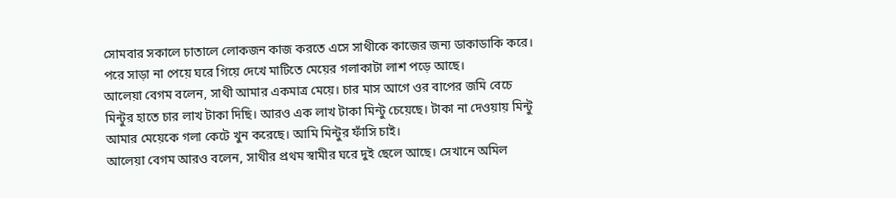সোমবার সকালে চাতালে লোকজন কাজ করতে এসে সাথীকে কাজের জন্য ডাকাডাকি করে। পরে সাড়া না পেয়ে ঘরে গিয়ে দেখে মাটিতে মেয়ের গলাকাটা লাশ পড়ে আছে।
আলেয়া বেগম বলেন, সাথী আমার একমাত্র মেয়ে। চার মাস আগে ওর বাপের জমি বেচে মিন্টুর হাতে চার লাখ টাকা দিছি। আরও এক লাখ টাকা মিন্টু চেয়েছে। টাকা না দেওয়ায় মিন্টু আমার মেয়েকে গলা কেটে খুন করেছে। আমি মিন্টুর ফাঁসি চাই।
আলেয়া বেগম আরও বলেন, সাথীর প্রথম স্বামীর ঘরে দুই ছেলে আছে। সেখানে অমিল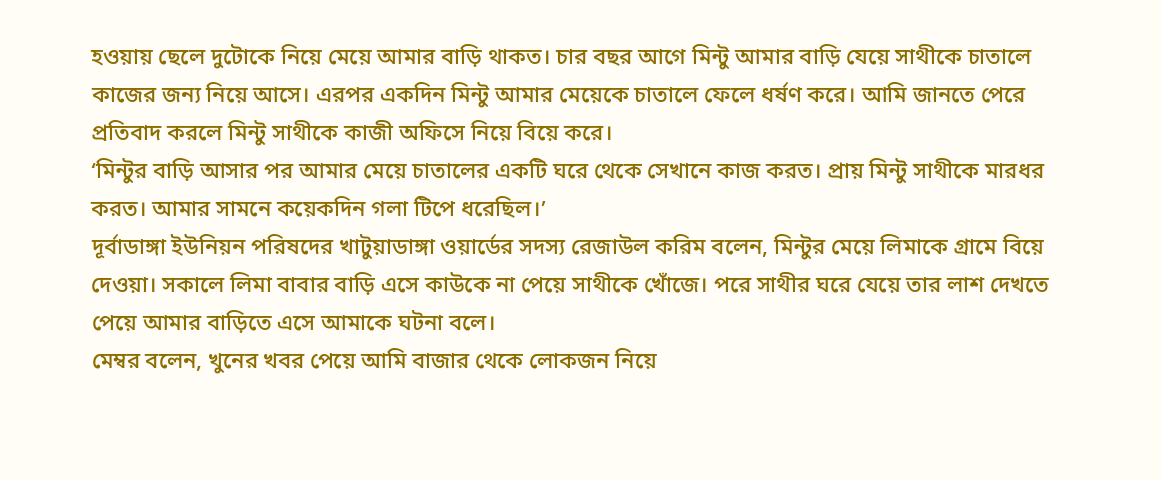হওয়ায় ছেলে দুটোকে নিয়ে মেয়ে আমার বাড়ি থাকত। চার বছর আগে মিন্টু আমার বাড়ি যেয়ে সাথীকে চাতালে কাজের জন্য নিয়ে আসে। এরপর একদিন মিন্টু আমার মেয়েকে চাতালে ফেলে ধর্ষণ করে। আমি জানতে পেরে প্রতিবাদ করলে মিন্টু সাথীকে কাজী অফিসে নিয়ে বিয়ে করে।
‘মিন্টুর বাড়ি আসার পর আমার মেয়ে চাতালের একটি ঘরে থেকে সেখানে কাজ করত। প্রায় মিন্টু সাথীকে মারধর করত। আমার সামনে কয়েকদিন গলা টিপে ধরেছিল।’
দূর্বাডাঙ্গা ইউনিয়ন পরিষদের খাটুয়াডাঙ্গা ওয়ার্ডের সদস্য রেজাউল করিম বলেন, মিন্টুর মেয়ে লিমাকে গ্রামে বিয়ে দেওয়া। সকালে লিমা বাবার বাড়ি এসে কাউকে না পেয়ে সাথীকে খোঁজে। পরে সাথীর ঘরে যেয়ে তার লাশ দেখতে পেয়ে আমার বাড়িতে এসে আমাকে ঘটনা বলে।
মেম্বর বলেন, খুনের খবর পেয়ে আমি বাজার থেকে লোকজন নিয়ে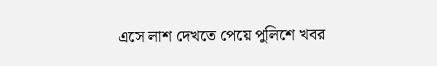এসে লাশ দেখতে পেয়ে পুলিশে খবর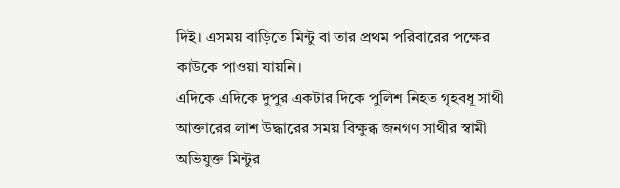দিই। এসময় বাড়িতে মিন্টু বা তার প্রথম পরিবারের পক্ষের কাউকে পাওয়া যায়নি।
এদিকে এদিকে দুপুর একটার দিকে পুলিশ নিহত গৃহবধূ সাথী আক্তারের লাশ উদ্ধারের সময় বিক্ষুব্ধ জনগণ সাথীর স্বামী অভিযুক্ত মিন্টুর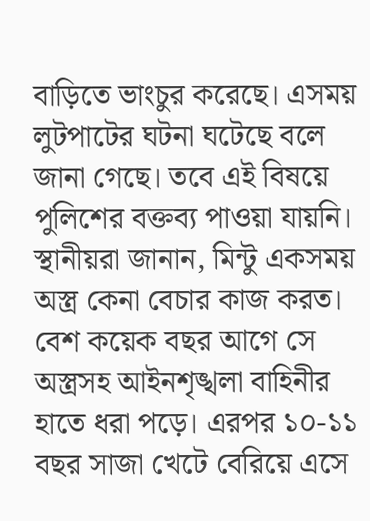বাড়িতে ভাংচুর করেছে। এসময় লুটপাটের ঘটনা ঘটেছে বলে জানা গেছে। তবে এই বিষয়ে পুলিশের বক্তব্য পাওয়া যায়নি।
স্থানীয়রা জানান, মিন্টু একসময় অস্ত্র কেনা বেচার কাজ করত। বেশ কয়েক বছর আগে সে অস্ত্রসহ আইনশৃঙ্খলা বাহিনীর হাতে ধরা পড়ে। এরপর ১০-১১ বছর সাজা খেটে বেরিয়ে এসে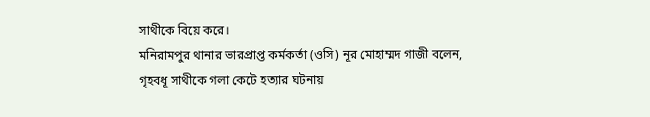সাথীকে বিয়ে করে।
মনিরামপুর থানার ভারপ্রাপ্ত কর্মকর্তা (ওসি) নূর মোহাম্মদ গাজী বলেন, গৃহবধূ সাথীকে গলা কেটে হত্যার ঘটনায়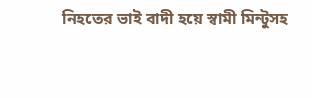নিহতের ভাই বাদী হয়ে স্বামী মিন্টুসহ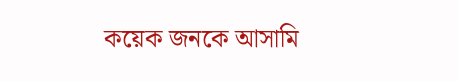কয়েক জনকে আসামি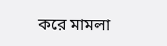করে মামলা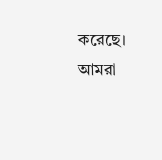করেছে। আমরা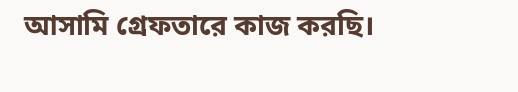আসামি গ্রেফতারে কাজ করছি।